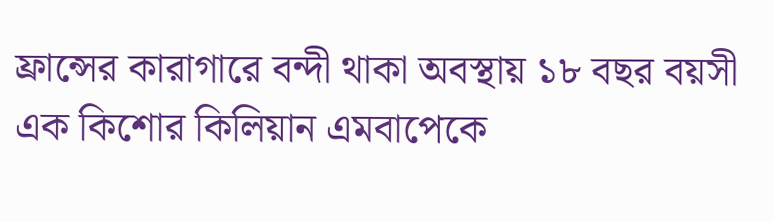ফ্রান্সের কারাগারে বন্দী থাকা অবস্থায় ১৮ বছর বয়সী এক কিশোর কিলিয়ান এমবাপেকে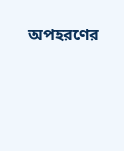অপহরণের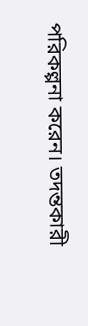পরিকল্পনা করেন। তদন্তকারী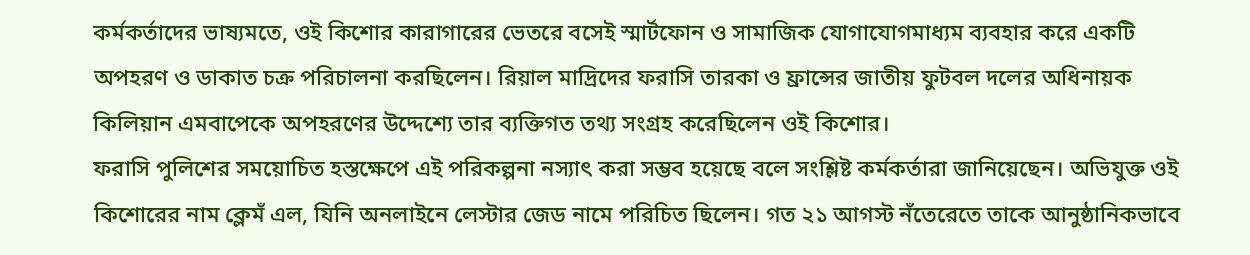কর্মকর্তাদের ভাষ্যমতে, ওই কিশোর কারাগারের ভেতরে বসেই স্মার্টফোন ও সামাজিক যোগাযোগমাধ্যম ব্যবহার করে একটি অপহরণ ও ডাকাত চক্র পরিচালনা করছিলেন। রিয়াল মাদ্রিদের ফরাসি তারকা ও ফ্রান্সের জাতীয় ফুটবল দলের অধিনায়ক কিলিয়ান এমবাপেকে অপহরণের উদ্দেশ্যে তার ব্যক্তিগত তথ্য সংগ্রহ করেছিলেন ওই কিশোর।
ফরাসি পুলিশের সময়োচিত হস্তক্ষেপে এই পরিকল্পনা নস্যাৎ করা সম্ভব হয়েছে বলে সংশ্লিষ্ট কর্মকর্তারা জানিয়েছেন। অভিযুক্ত ওই কিশোরের নাম ক্লেমঁ এল, যিনি অনলাইনে লেস্টার জেড নামে পরিচিত ছিলেন। গত ২১ আগস্ট নঁতেরেতে তাকে আনুষ্ঠানিকভাবে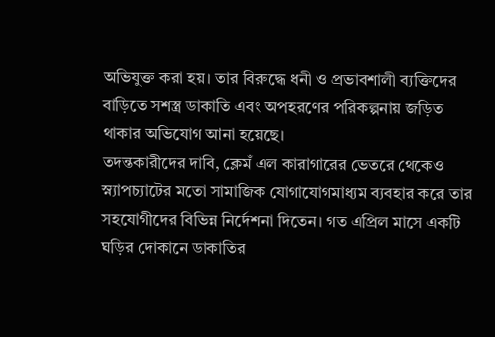অভিযুক্ত করা হয়। তার বিরুদ্ধে ধনী ও প্রভাবশালী ব্যক্তিদের বাড়িতে সশস্ত্র ডাকাতি এবং অপহরণের পরিকল্পনায় জড়িত থাকার অভিযোগ আনা হয়েছে।
তদন্তকারীদের দাবি, ক্লেমঁ এল কারাগারের ভেতরে থেকেও স্ন্যাপচ্যাটের মতো সামাজিক যোগাযোগমাধ্যম ব্যবহার করে তার সহযোগীদের বিভিন্ন নির্দেশনা দিতেন। গত এপ্রিল মাসে একটি ঘড়ির দোকানে ডাকাতির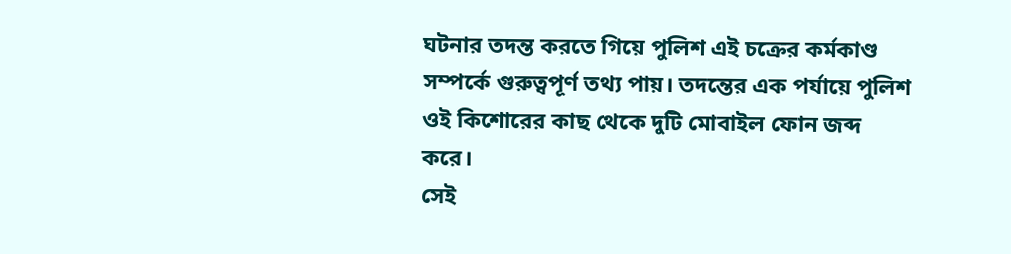ঘটনার তদন্ত করতে গিয়ে পুলিশ এই চক্রের কর্মকাণ্ড সম্পর্কে গুরুত্বপূর্ণ তথ্য পায়। তদন্তের এক পর্যায়ে পুলিশ ওই কিশোরের কাছ থেকে দুটি মোবাইল ফোন জব্দ করে।
সেই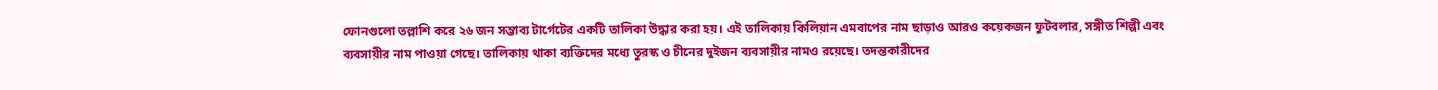ফোনগুলো তল্লাশি করে ২৬ জন সম্ভাব্য টার্গেটের একটি তালিকা উদ্ধার করা হয়। এই তালিকায় কিলিয়ান এমবাপের নাম ছাড়াও আরও কয়েকজন ফুটবলার, সঙ্গীত শিল্পী এবং ব্যবসায়ীর নাম পাওয়া গেছে। তালিকায় থাকা ব্যক্তিদের মধ্যে তুরস্ক ও চীনের দুইজন ব্যবসায়ীর নামও রয়েছে। তদন্তকারীদের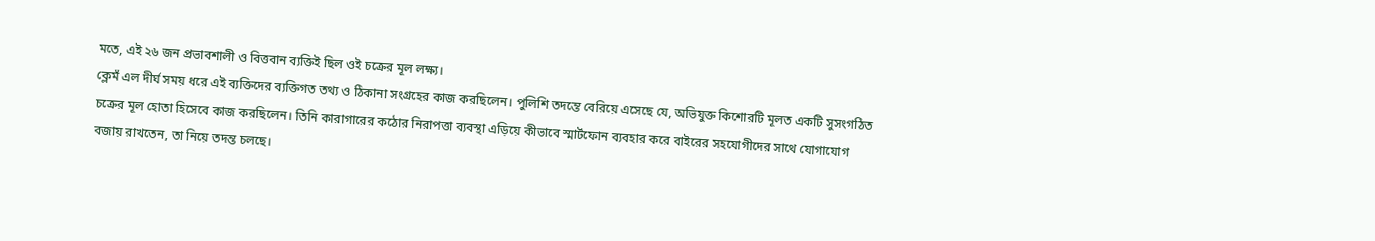মতে, এই ২৬ জন প্রভাবশালী ও বিত্তবান ব্যক্তিই ছিল ওই চক্রের মূল লক্ষ্য।
ক্লেমঁ এল দীর্ঘ সময় ধরে এই ব্যক্তিদের ব্যক্তিগত তথ্য ও ঠিকানা সংগ্রহের কাজ করছিলেন। পুলিশি তদন্তে বেরিয়ে এসেছে যে, অভিযুক্ত কিশোরটি মূলত একটি সুসংগঠিত চক্রের মূল হোতা হিসেবে কাজ করছিলেন। তিনি কারাগারের কঠোর নিরাপত্তা ব্যবস্থা এড়িয়ে কীভাবে স্মার্টফোন ব্যবহার করে বাইরের সহযোগীদের সাথে যোগাযোগ বজায় রাখতেন, তা নিয়ে তদন্ত চলছে।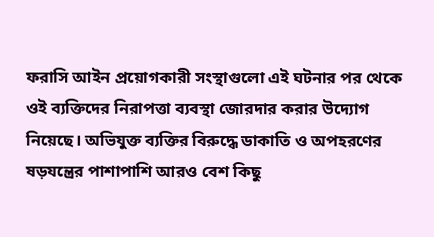ফরাসি আইন প্রয়োগকারী সংস্থাগুলো এই ঘটনার পর থেকে ওই ব্যক্তিদের নিরাপত্তা ব্যবস্থা জোরদার করার উদ্যোগ নিয়েছে। অভিযুক্ত ব্যক্তির বিরুদ্ধে ডাকাতি ও অপহরণের ষড়যন্ত্রের পাশাপাশি আরও বেশ কিছু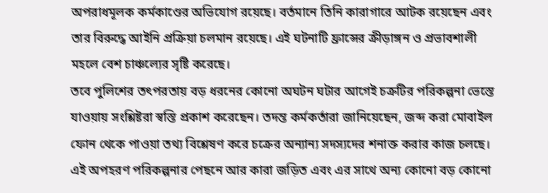অপরাধমূলক কর্মকাণ্ডের অভিযোগ রয়েছে। বর্তমানে তিনি কারাগারে আটক রয়েছেন এবং তার বিরুদ্ধে আইনি প্রক্রিয়া চলমান রয়েছে। এই ঘটনাটি ফ্রান্সের ক্রীড়াঙ্গন ও প্রভাবশালী মহলে বেশ চাঞ্চল্যের সৃষ্টি করেছে।
তবে পুলিশের তৎপরতায় বড় ধরনের কোনো অঘটন ঘটার আগেই চক্রটির পরিকল্পনা ভেস্তে যাওয়ায় সংশ্লিষ্টরা স্বস্তি প্রকাশ করেছেন। তদন্ত কর্মকর্তারা জানিয়েছেন, জব্দ করা মোবাইল ফোন থেকে পাওয়া তথ্য বিশ্লেষণ করে চক্রের অন্যান্য সদস্যদের শনাক্ত করার কাজ চলছে। এই অপহরণ পরিকল্পনার পেছনে আর কারা জড়িত এবং এর সাথে অন্য কোনো বড় কোনো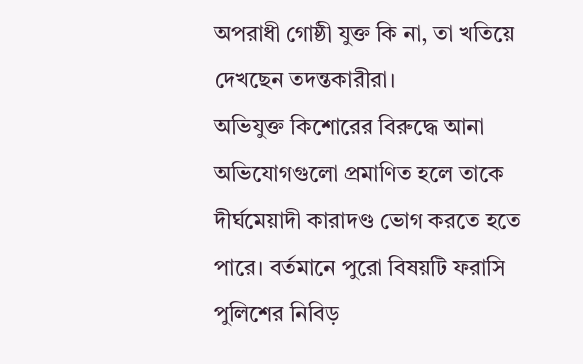অপরাধী গোষ্ঠী যুক্ত কি না, তা খতিয়ে দেখছেন তদন্তকারীরা।
অভিযুক্ত কিশোরের বিরুদ্ধে আনা অভিযোগগুলো প্রমাণিত হলে তাকে দীর্ঘমেয়াদী কারাদণ্ড ভোগ করতে হতে পারে। বর্তমানে পুরো বিষয়টি ফরাসি পুলিশের নিবিড়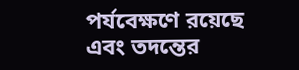পর্যবেক্ষণে রয়েছে এবং তদন্তের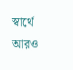স্বার্থে আরও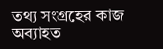তথ্য সংগ্রহের কাজ অব্যাহত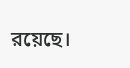রয়েছে।